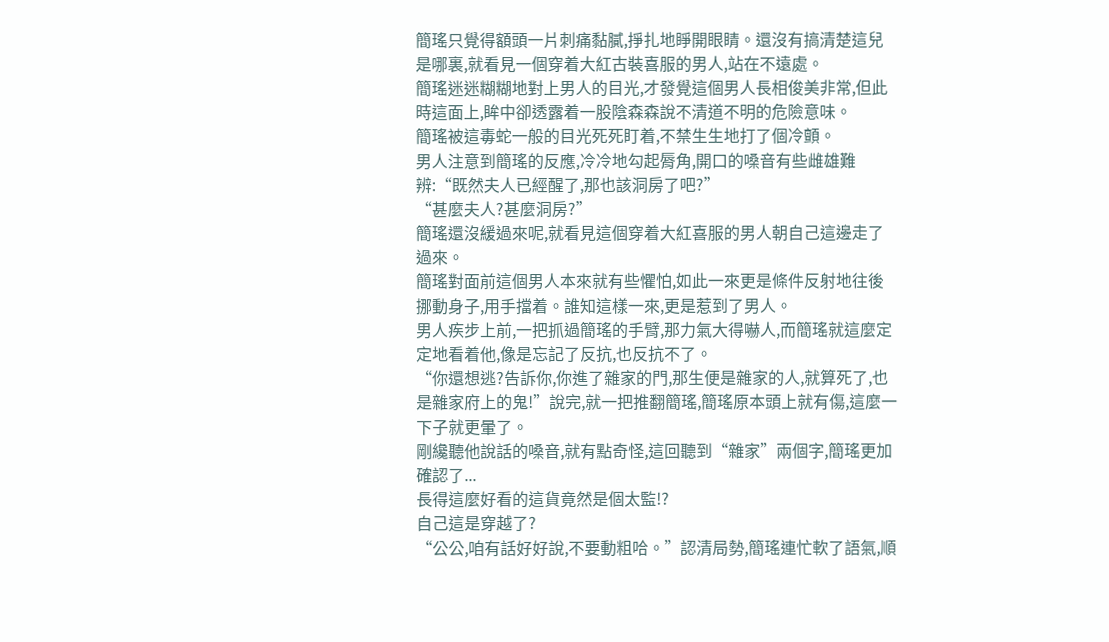簡瑤只覺得額頭一片刺痛黏膩,掙扎地睜開眼睛。還沒有搞清楚這兒是哪裏,就看見一個穿着大紅古裝喜服的男人,站在不遠處。
簡瑤迷迷糊糊地對上男人的目光,才發覺這個男人長相俊美非常,但此時這面上,眸中卻透露着一股陰森森說不清道不明的危險意味。
簡瑤被這毒蛇一般的目光死死盯着,不禁生生地打了個冷顫。
男人注意到簡瑤的反應,冷冷地勾起脣角,開口的嗓音有些雌雄難辨:“既然夫人已經醒了,那也該洞房了吧?”
“甚麼夫人?甚麼洞房?”
簡瑤還沒緩過來呢,就看見這個穿着大紅喜服的男人朝自己這邊走了過來。
簡瑤對面前這個男人本來就有些懼怕,如此一來更是條件反射地往後挪動身子,用手擋着。誰知這樣一來,更是惹到了男人。
男人疾步上前,一把抓過簡瑤的手臂,那力氣大得嚇人,而簡瑤就這麼定定地看着他,像是忘記了反抗,也反抗不了。
“你還想逃?告訴你,你進了雜家的門,那生便是雜家的人,就算死了,也是雜家府上的鬼!”說完,就一把推翻簡瑤,簡瑤原本頭上就有傷,這麼一下子就更暈了。
剛纔聽他說話的嗓音,就有點奇怪,這回聽到“雜家”兩個字,簡瑤更加確認了...
長得這麼好看的這貨竟然是個太監!?
自己這是穿越了?
“公公,咱有話好好說,不要動粗哈。”認清局勢,簡瑤連忙軟了語氣,順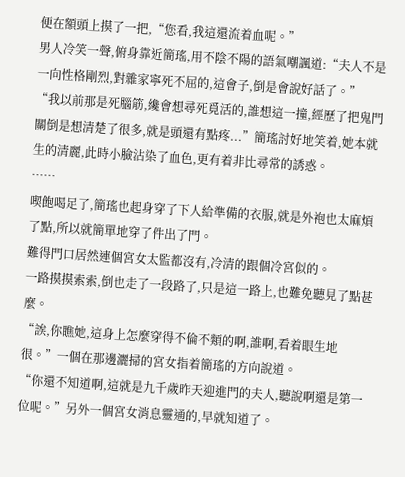便在額頭上摸了一把,“您看,我這還流着血呢。”
男人冷笑一聲,俯身靠近簡瑤,用不陰不陽的語氣嘲諷道:“夫人不是一向性格剛烈,對雜家寧死不屈的,這會子,倒是會說好話了。”
“我以前那是死腦筋,纔會想尋死覓活的,誰想這一撞,經歷了把鬼門關倒是想清楚了很多,就是頭還有點疼...”簡瑤討好地笑着,她本就生的清麗,此時小臉沾染了血色,更有着非比尋常的誘惑。
……
喫飽喝足了,簡瑤也起身穿了下人給準備的衣服,就是外袍也太麻煩了點,所以就簡單地穿了件出了門。
難得門口居然連個宮女太監都沒有,冷清的跟個冷宮似的。
一路摸摸索索,倒也走了一段路了,只是這一路上,也難免聽見了點甚麼。
“誒,你瞧她,這身上怎麼穿得不倫不類的啊,誰啊,看着眼生地很。”一個在那邊灑掃的宮女指着簡瑤的方向說道。
“你還不知道啊,這就是九千歲昨天迎進門的夫人,聽說啊還是第一位呢。”另外一個宮女消息靈通的,早就知道了。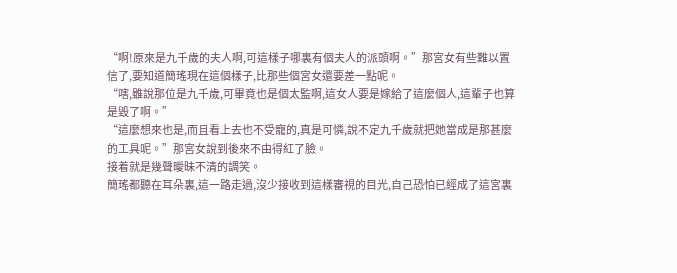“啊!原來是九千歲的夫人啊,可這樣子哪裏有個夫人的派頭啊。”那宮女有些難以置信了,要知道簡瑤現在這個樣子,比那些個宮女還要差一點呢。
“嗐,雖說那位是九千歲,可畢竟也是個太監啊,這女人要是嫁給了這麼個人,這輩子也算是毀了啊。”
“這麼想來也是,而且看上去也不受寵的,真是可憐,說不定九千歲就把她當成是那甚麼的工具呢。”那宮女說到後來不由得紅了臉。
接着就是幾聲曖昧不清的調笑。
簡瑤都聽在耳朵裏,這一路走過,沒少接收到這樣審視的目光,自己恐怕已經成了這宮裏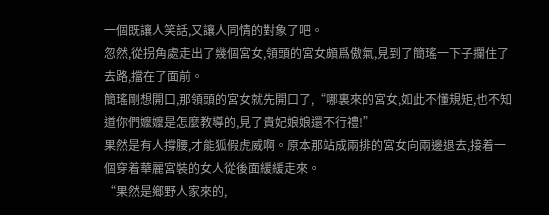一個既讓人笑話,又讓人同情的對象了吧。
忽然,從拐角處走出了幾個宮女,領頭的宮女頗爲傲氣,見到了簡瑤一下子攔住了去路,擋在了面前。
簡瑤剛想開口,那領頭的宮女就先開口了,“哪裏來的宮女,如此不懂規矩,也不知道你們嬤嬤是怎麼教導的,見了貴妃娘娘還不行禮!”
果然是有人撐腰,才能狐假虎威啊。原本那站成兩排的宮女向兩邊退去,接着一個穿着華麗宮裝的女人從後面緩緩走來。
“果然是鄉野人家來的,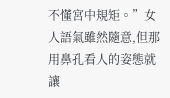不懂宮中規矩。”女人語氣雖然隨意,但那用鼻孔看人的姿態就讓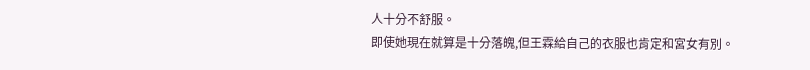人十分不舒服。
即使她現在就算是十分落魄,但王霖給自己的衣服也肯定和宮女有別。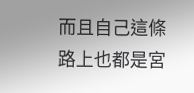而且自己這條路上也都是宮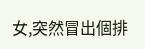女,突然冒出個排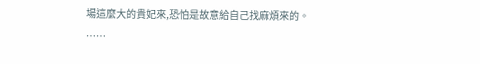場這麼大的貴妃來,恐怕是故意給自己找麻煩來的。
……